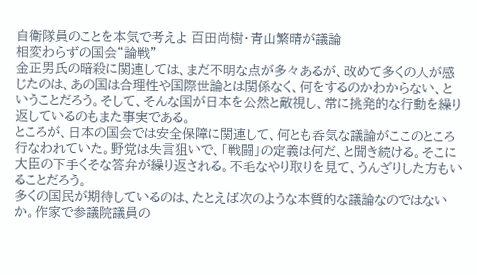自衛隊員のことを本気で考えよ 百田尚樹・青山繁晴が議論
相変わらずの国会“論戦”
金正男氏の暗殺に関連しては、まだ不明な点が多々あるが、改めて多くの人が感じたのは、あの国は合理性や国際世論とは関係なく、何をするのかわからない、ということだろう。そして、そんな国が日本を公然と敵視し、常に挑発的な行動を繰り返しているのもまた事実である。
ところが、日本の国会では安全保障に関連して、何とも呑気な議論がここのところ行なわれていた。野党は失言狙いで、「戦闘」の定義は何だ、と聞き続ける。そこに大臣の下手くそな答弁が繰り返される。不毛なやり取りを見て、うんざりした方もいることだろう。
多くの国民が期待しているのは、たとえば次のような本質的な議論なのではないか。作家で参議院議員の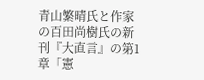青山繁晴氏と作家の百田尚樹氏の新刊『大直言』の第1章「憲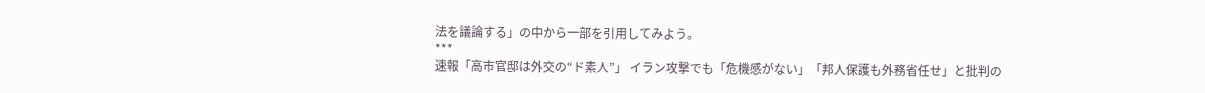法を議論する」の中から一部を引用してみよう。
***
速報「高市官邸は外交の“ド素人”」 イラン攻撃でも「危機感がない」「邦人保護も外務省任せ」と批判の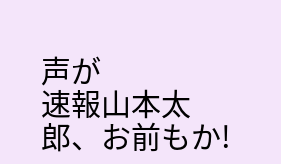声が
速報山本太郎、お前もか!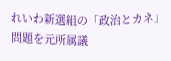れいわ新選組の「政治とカネ」問題を元所属議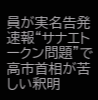員が実名告発
速報“サナエトークン問題”で高市首相が苦しい釈明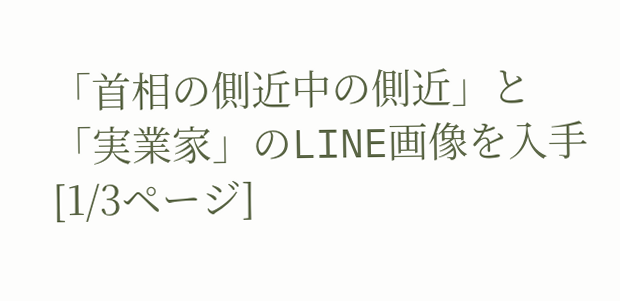「首相の側近中の側近」と「実業家」のLINE画像を入手
[1/3ページ]